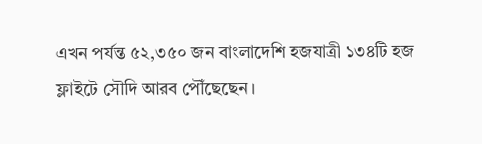এখন পর্যন্ত ৫২,৩৫০ জন বাংলাদেশি হজযাত্রী ১৩৪টি হজ ফ্লাইটে সৌদি আরব পৌঁছেছেন।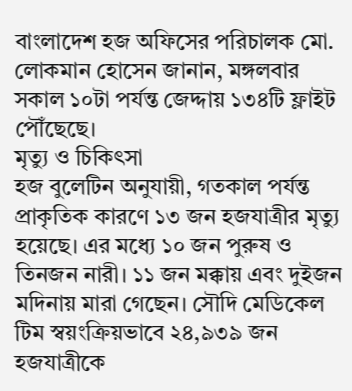বাংলাদেশ হজ অফিসের পরিচালক মো. লোকমান হোসেন জানান, মঙ্গলবার সকাল ১০টা পর্যন্ত জেদ্দায় ১৩৪টি ফ্লাইট পৌঁছেছে।
মৃত্যু ও চিকিৎসা
হজ বুলেটিন অনুযায়ী, গতকাল পর্যন্ত প্রাকৃতিক কারণে ১৩ জন হজযাত্রীর মৃত্যু হয়েছে। এর মধ্যে ১০ জন পুরুষ ও তিনজন নারী। ১১ জন মক্কায় এবং দুইজন মদিনায় মারা গেছেন। সৌদি মেডিকেল টিম স্বয়ংক্রিয়ভাবে ২৪,৯৩৯ জন হজযাত্রীকে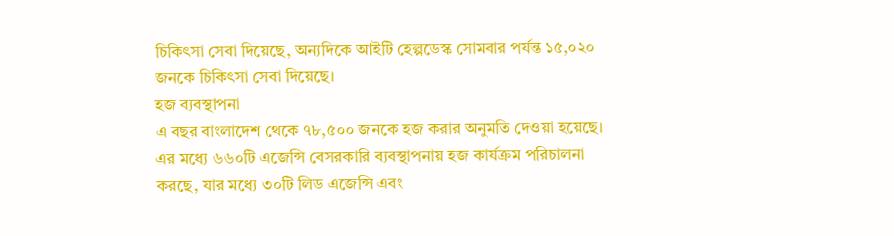চিকিৎসা সেবা দিয়েছে, অন্যদিকে আইটি হেল্পডেস্ক সোমবার পর্যন্ত ১৫,০২০ জনকে চিকিৎসা সেবা দিয়েছে।
হজ ব্যবস্থাপনা
এ বছর বাংলাদেশ থেকে ৭৮,৫০০ জনকে হজ করার অনুমতি দেওয়া হয়েছে। এর মধ্যে ৬৬০টি এজেন্সি বেসরকারি ব্যবস্থাপনায় হজ কার্যক্রম পরিচালনা করছে, যার মধ্যে ৩০টি লিড এজেন্সি এবং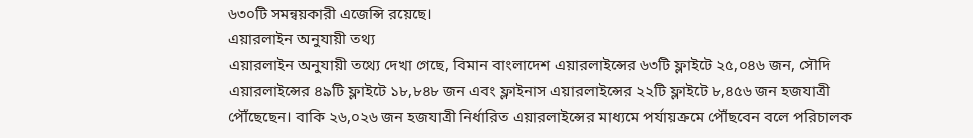৬৩০টি সমন্বয়কারী এজেন্সি রয়েছে।
এয়ারলাইন অনুযায়ী তথ্য
এয়ারলাইন অনুযায়ী তথ্যে দেখা গেছে, বিমান বাংলাদেশ এয়ারলাইন্সের ৬৩টি ফ্লাইটে ২৫,০৪৬ জন, সৌদি এয়ারলাইন্সের ৪৯টি ফ্লাইটে ১৮,৮৪৮ জন এবং ফ্লাইনাস এয়ারলাইন্সের ২২টি ফ্লাইটে ৮,৪৫৬ জন হজযাত্রী পৌঁছেছেন। বাকি ২৬,০২৬ জন হজযাত্রী নির্ধারিত এয়ারলাইন্সের মাধ্যমে পর্যায়ক্রমে পৌঁছবেন বলে পরিচালক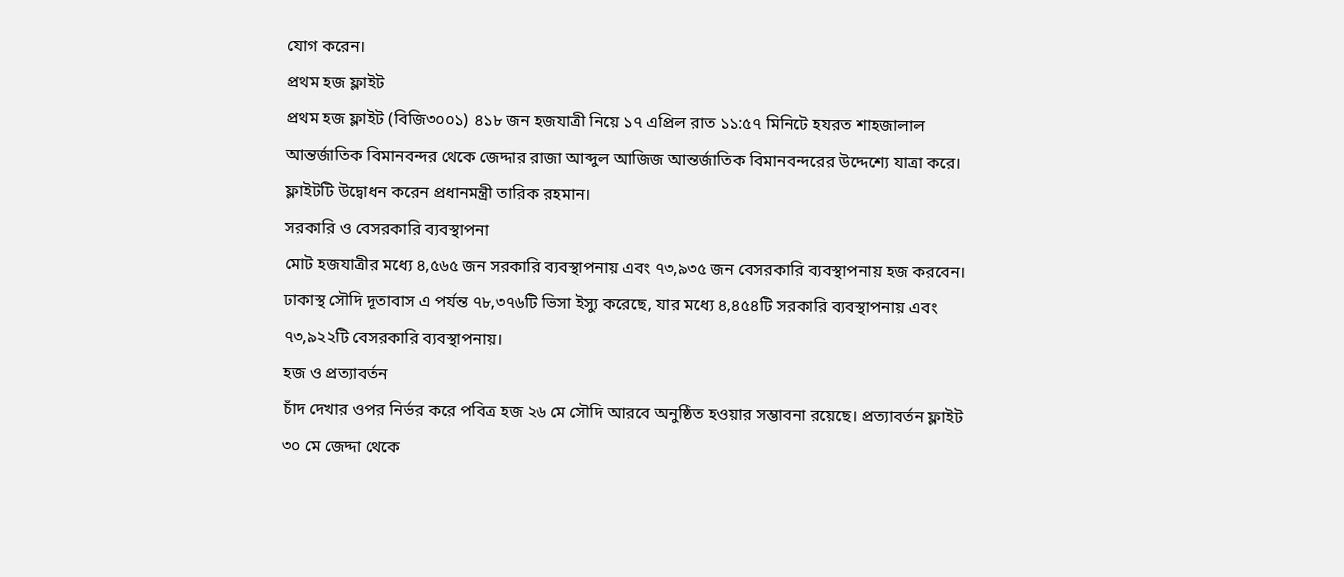যোগ করেন।
প্রথম হজ ফ্লাইট
প্রথম হজ ফ্লাইট (বিজি৩০০১) ৪১৮ জন হজযাত্রী নিয়ে ১৭ এপ্রিল রাত ১১:৫৭ মিনিটে হযরত শাহজালাল আন্তর্জাতিক বিমানবন্দর থেকে জেদ্দার রাজা আব্দুল আজিজ আন্তর্জাতিক বিমানবন্দরের উদ্দেশ্যে যাত্রা করে। ফ্লাইটটি উদ্বোধন করেন প্রধানমন্ত্রী তারিক রহমান।
সরকারি ও বেসরকারি ব্যবস্থাপনা
মোট হজযাত্রীর মধ্যে ৪,৫৬৫ জন সরকারি ব্যবস্থাপনায় এবং ৭৩,৯৩৫ জন বেসরকারি ব্যবস্থাপনায় হজ করবেন। ঢাকাস্থ সৌদি দূতাবাস এ পর্যন্ত ৭৮,৩৭৬টি ভিসা ইস্যু করেছে, যার মধ্যে ৪,৪৫৪টি সরকারি ব্যবস্থাপনায় এবং ৭৩,৯২২টি বেসরকারি ব্যবস্থাপনায়।
হজ ও প্রত্যাবর্তন
চাঁদ দেখার ওপর নির্ভর করে পবিত্র হজ ২৬ মে সৌদি আরবে অনুষ্ঠিত হওয়ার সম্ভাবনা রয়েছে। প্রত্যাবর্তন ফ্লাইট ৩০ মে জেদ্দা থেকে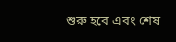শুরু হবে এবং শেষ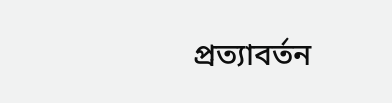প্রত্যাবর্তন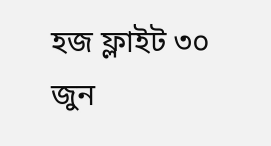হজ ফ্লাইট ৩০ জুন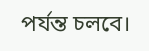পর্যন্ত চলবে।